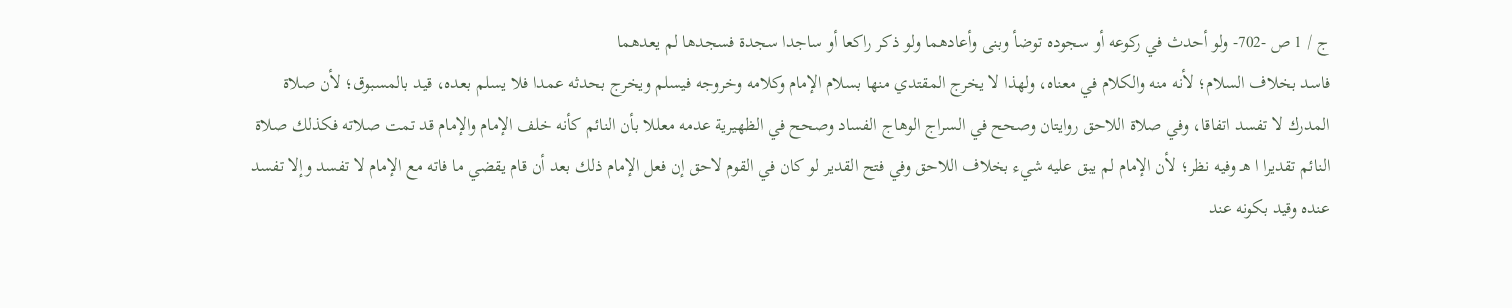ج / 1 ص -702- ولو أحدث في ركوعه أو سجوده توضأ وبنى وأعادهما ولو ذكر راكعا أو ساجدا سجدة فسجدها لم يعدهما
فاسد بخلاف السلام؛ لأنه منه والكلام في معناه، ولهذا لا يخرج المقتدي منها بسلام الإمام وكلامه وخروجه فيسلم ويخرج بحدثه عمدا فلا يسلم بعده، قيد بالمسبوق؛ لأن صلاة المدرك لا تفسد اتفاقا، وفي صلاة اللاحق روايتان وصحح في السراج الوهاج الفساد وصحح في الظهيرية عدمه معللا بأن النائم كأنه خلف الإمام والإمام قد تمت صلاته فكذلك صلاة النائم تقديرا ا هـ وفيه نظر؛ لأن الإمام لم يبق عليه شيء بخلاف اللاحق وفي فتح القدير لو كان في القوم لاحق إن فعل الإمام ذلك بعد أن قام يقضي ما فاته مع الإمام لا تفسد وإلا تفسد عنده وقيد بكونه عند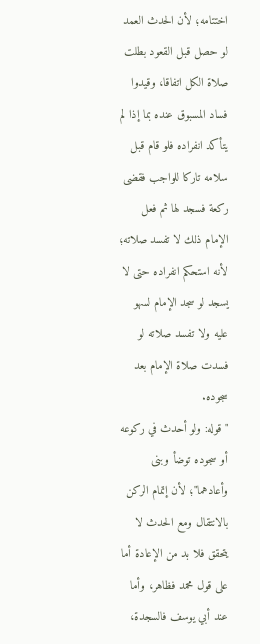اختتامه؛ لأن الحدث العمد لو حصل قبل القعود بطلت صلاة الكل اتفاقا، وقيدوا فساد المسبوق عنده بما إذا لم يتأكد انفراده فلو قام قبل سلامه تاركا للواجب فقضى ركعة فسجد لها ثم فعل الإمام ذلك لا تفسد صلاته؛ لأنه استحكم انفراده حتى لا يسجد لو سجد الإمام لسهو عليه ولا تفسد صلاته لو فسدت صلاة الإمام بعد سجوده.
"قوله: ولو أحدث في ركوعه أو سجوده توضأ وبنى وأعادهما"؛ لأن إتمام الركن بالانتقال ومع الحدث لا يتحقق فلا بد من الإعادة أما على قول محمد فظاهر، وأما عند أبي يوسف فالسجدة،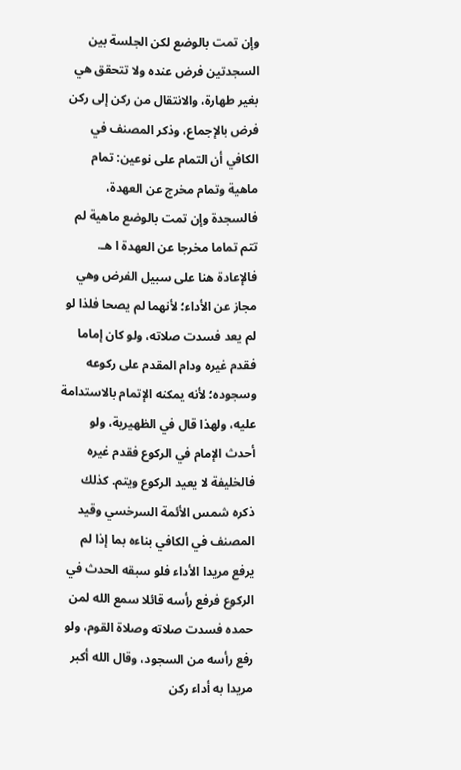وإن تمت بالوضع لكن الجلسة بين السجدتين فرض عنده ولا تتحقق هي بغير طهارة، والانتقال من ركن إلى ركن فرض بالإجماع، وذكر المصنف في الكافي أن التمام على نوعين: تمام ماهية وتمام مخرج عن العهدة، فالسجدة وإن تمت بالوضع ماهية لم تتم تماما مخرجا عن العهدة ا هـ. فالإعادة هنا على سبيل الفرض وهي مجاز عن الأداء؛ لأنهما لم يصحا فلذا لو لم يعد فسدت صلاته، ولو كان إماما فقدم غيره ودام المقدم على ركوعه وسجوده؛ لأنه يمكنه الإتمام بالاستدامة عليه، ولهذا قال في الظهيرية، ولو أحدث الإمام في الركوع فقدم غيره فالخليفة لا يعيد الركوع ويتم. كذلك ذكره شمس الأئمة السرخسي وقيد المصنف في الكافي بناءه بما إذا لم يرفع مريدا الأداء فلو سبقه الحدث في الركوع فرفع رأسه قائلا سمع الله لمن حمده فسدت صلاته وصلاة القوم، ولو رفع رأسه من السجود، وقال الله أكبر مريدا به أداء ركن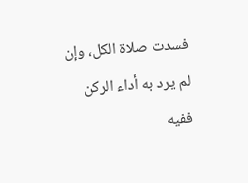فسدت صلاة الكل، وإن لم يرد به أداء الركن ففيه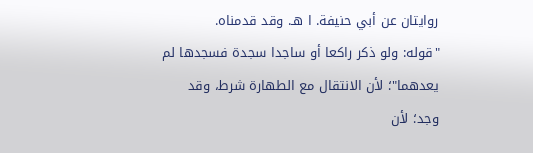روايتان عن أبي حنيفة. ا هـ. وقد قدمناه.
"قوله: ولو ذكر راكعا أو ساجدا سجدة فسجدها لم يعدهما"؛ لأن الانتقال مع الطهارة شرط، وقد وجد؛ لأن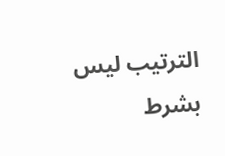الترتيب ليس بشرط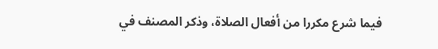فيما شرع مكررا من أفعال الصلاة، وذكر المصنف في